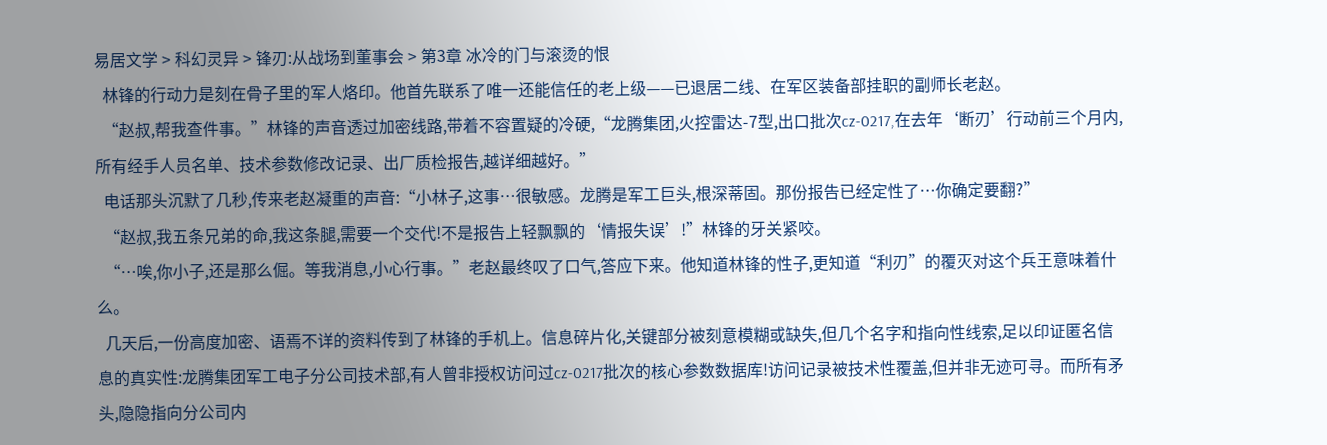易居文学 > 科幻灵异 > 锋刃:从战场到董事会 > 第3章 冰冷的门与滚烫的恨
  林锋的行动力是刻在骨子里的军人烙印。他首先联系了唯一还能信任的老上级——已退居二线、在军区装备部挂职的副师长老赵。
  “赵叔,帮我查件事。”林锋的声音透过加密线路,带着不容置疑的冷硬,“龙腾集团,火控雷达-7型,出口批次cz-0217,在去年‘断刃’行动前三个月内,所有经手人员名单、技术参数修改记录、出厂质检报告,越详细越好。”
  电话那头沉默了几秒,传来老赵凝重的声音:“小林子,这事…很敏感。龙腾是军工巨头,根深蒂固。那份报告已经定性了…你确定要翻?”
  “赵叔,我五条兄弟的命,我这条腿,需要一个交代!不是报告上轻飘飘的‘情报失误’!”林锋的牙关紧咬。
  “…唉,你小子,还是那么倔。等我消息,小心行事。”老赵最终叹了口气,答应下来。他知道林锋的性子,更知道“利刃”的覆灭对这个兵王意味着什么。
  几天后,一份高度加密、语焉不详的资料传到了林锋的手机上。信息碎片化,关键部分被刻意模糊或缺失,但几个名字和指向性线索,足以印证匿名信息的真实性:龙腾集团军工电子分公司技术部,有人曾非授权访问过cz-0217批次的核心参数数据库!访问记录被技术性覆盖,但并非无迹可寻。而所有矛头,隐隐指向分公司内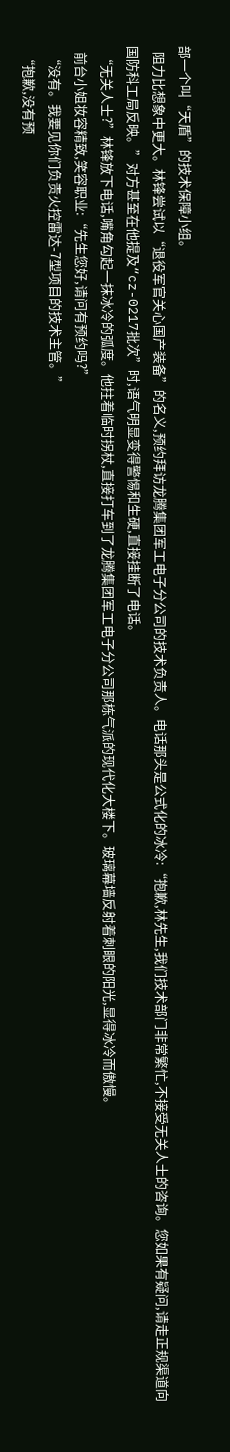部一个叫“天盾”的技术保障小组。
  阻力比想象中更大。林锋尝试以“退役军官关心国产装备”的名义,预约拜访龙腾集团军工电子分公司的技术负责人。电话那头是公式化的冰冷:“抱歉,林先生,我们技术部门非常繁忙,不接受无关人士的咨询。您如果有疑问,请走正规渠道向国防科工局反映。”对方甚至在他提及“cz-0217批次”时,语气明显变得警惕和生硬,直接挂断了电话。
  “无关人士?”林锋放下电话,嘴角勾起一抹冰冷的弧度。他拄着临时拐杖,直接打车到了龙腾集团军工电子分公司那栋气派的现代化大楼下。玻璃幕墙反射着刺眼的阳光,显得冰冷而傲慢。
  前台小姐妆容精致,笑容职业:“先生您好,请问有预约吗?”
  “没有。我要见你们负责火控雷达-7型项目的技术主管。”
  “抱歉,没有预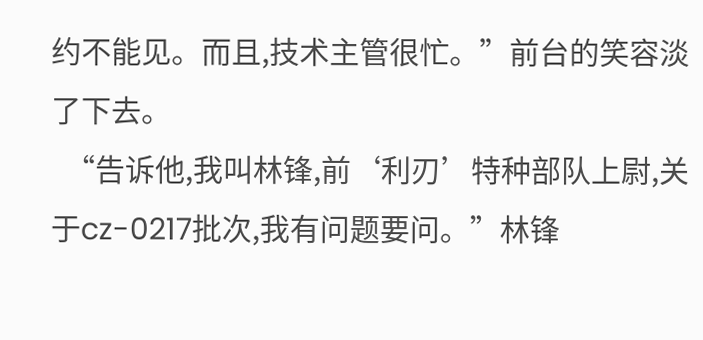约不能见。而且,技术主管很忙。”前台的笑容淡了下去。
  “告诉他,我叫林锋,前‘利刃’特种部队上尉,关于cz-0217批次,我有问题要问。”林锋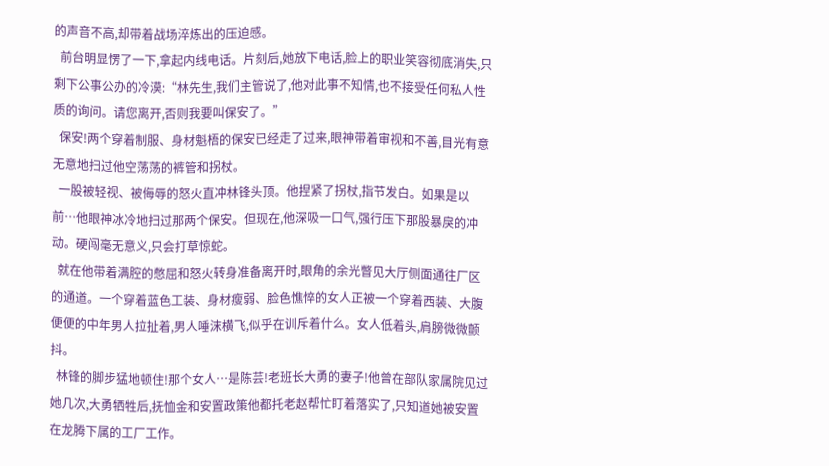的声音不高,却带着战场淬炼出的压迫感。
  前台明显愣了一下,拿起内线电话。片刻后,她放下电话,脸上的职业笑容彻底消失,只剩下公事公办的冷漠:“林先生,我们主管说了,他对此事不知情,也不接受任何私人性质的询问。请您离开,否则我要叫保安了。”
  保安!两个穿着制服、身材魁梧的保安已经走了过来,眼神带着审视和不善,目光有意无意地扫过他空荡荡的裤管和拐杖。
  一股被轻视、被侮辱的怒火直冲林锋头顶。他捏紧了拐杖,指节发白。如果是以前…他眼神冰冷地扫过那两个保安。但现在,他深吸一口气,强行压下那股暴戾的冲动。硬闯毫无意义,只会打草惊蛇。
  就在他带着满腔的憋屈和怒火转身准备离开时,眼角的余光瞥见大厅侧面通往厂区的通道。一个穿着蓝色工装、身材瘦弱、脸色憔悴的女人正被一个穿着西装、大腹便便的中年男人拉扯着,男人唾沫横飞,似乎在训斥着什么。女人低着头,肩膀微微颤抖。
  林锋的脚步猛地顿住!那个女人…是陈芸!老班长大勇的妻子!他曾在部队家属院见过她几次,大勇牺牲后,抚恤金和安置政策他都托老赵帮忙盯着落实了,只知道她被安置在龙腾下属的工厂工作。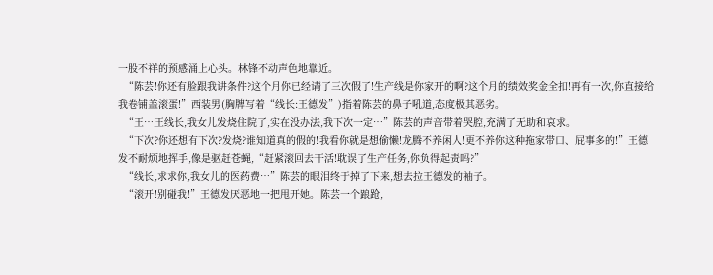一股不祥的预感涌上心头。林锋不动声色地靠近。
  “陈芸!你还有脸跟我讲条件?这个月你已经请了三次假了!生产线是你家开的啊?这个月的绩效奖金全扣!再有一次,你直接给我卷铺盖滚蛋!”西装男(胸牌写着“线长:王德发”)指着陈芸的鼻子吼道,态度极其恶劣。
  “王…王线长,我女儿发烧住院了,实在没办法,我下次一定…”陈芸的声音带着哭腔,充满了无助和哀求。
  “下次?你还想有下次?发烧?谁知道真的假的!我看你就是想偷懒!龙腾不养闲人!更不养你这种拖家带口、屁事多的!”王德发不耐烦地挥手,像是驱赶苍蝇,“赶紧滚回去干活!耽误了生产任务,你负得起责吗?”
  “线长,求求你,我女儿的医药费…”陈芸的眼泪终于掉了下来,想去拉王德发的袖子。
  “滚开!别碰我!”王德发厌恶地一把甩开她。陈芸一个踉跄,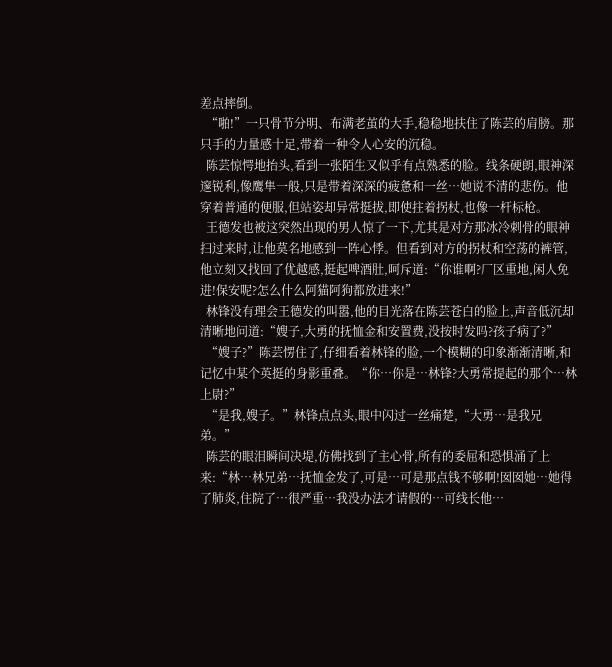差点摔倒。
  “啪!”一只骨节分明、布满老茧的大手,稳稳地扶住了陈芸的肩膀。那只手的力量感十足,带着一种令人心安的沉稳。
  陈芸惊愕地抬头,看到一张陌生又似乎有点熟悉的脸。线条硬朗,眼神深邃锐利,像鹰隼一般,只是带着深深的疲惫和一丝…她说不清的悲伤。他穿着普通的便服,但站姿却异常挺拔,即使拄着拐杖,也像一杆标枪。
  王德发也被这突然出现的男人惊了一下,尤其是对方那冰冷刺骨的眼神扫过来时,让他莫名地感到一阵心悸。但看到对方的拐杖和空荡的裤管,他立刻又找回了优越感,挺起啤酒肚,呵斥道:“你谁啊?厂区重地,闲人免进!保安呢?怎么什么阿猫阿狗都放进来!”
  林锋没有理会王德发的叫嚣,他的目光落在陈芸苍白的脸上,声音低沉却清晰地问道:“嫂子,大勇的抚恤金和安置费,没按时发吗?孩子病了?”
  “嫂子?”陈芸愣住了,仔细看着林锋的脸,一个模糊的印象渐渐清晰,和记忆中某个英挺的身影重叠。“你…你是…林锋?大勇常提起的那个…林上尉?”
  “是我,嫂子。”林锋点点头,眼中闪过一丝痛楚,“大勇…是我兄弟。”
  陈芸的眼泪瞬间决堤,仿佛找到了主心骨,所有的委屈和恐惧涌了上来:“林…林兄弟…抚恤金发了,可是…可是那点钱不够啊!囡囡她…她得了肺炎,住院了…很严重…我没办法才请假的…可线长他…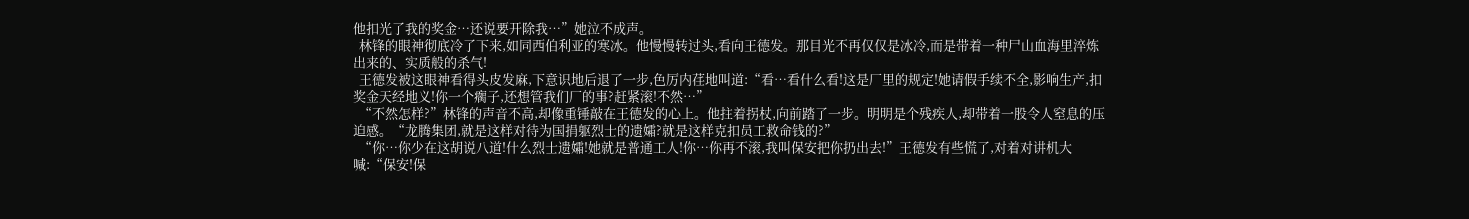他扣光了我的奖金…还说要开除我…”她泣不成声。
  林锋的眼神彻底冷了下来,如同西伯利亚的寒冰。他慢慢转过头,看向王德发。那目光不再仅仅是冰冷,而是带着一种尸山血海里淬炼出来的、实质般的杀气!
  王德发被这眼神看得头皮发麻,下意识地后退了一步,色厉内荏地叫道:“看…看什么看!这是厂里的规定!她请假手续不全,影响生产,扣奖金天经地义!你一个瘸子,还想管我们厂的事?赶紧滚!不然…”
  “不然怎样?”林锋的声音不高,却像重锤敲在王德发的心上。他拄着拐杖,向前踏了一步。明明是个残疾人,却带着一股令人窒息的压迫感。“龙腾集团,就是这样对待为国捐躯烈士的遗孀?就是这样克扣员工救命钱的?”
  “你…你少在这胡说八道!什么烈士遗孀!她就是普通工人!你…你再不滚,我叫保安把你扔出去!”王德发有些慌了,对着对讲机大喊:“保安!保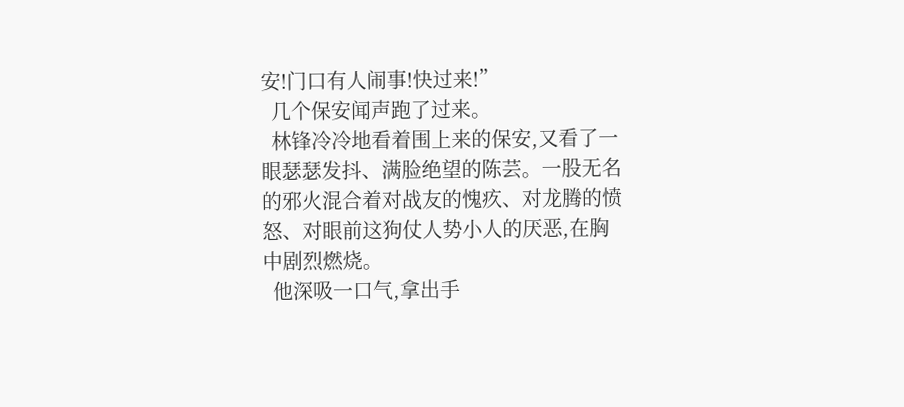安!门口有人闹事!快过来!”
  几个保安闻声跑了过来。
  林锋冷冷地看着围上来的保安,又看了一眼瑟瑟发抖、满脸绝望的陈芸。一股无名的邪火混合着对战友的愧疚、对龙腾的愤怒、对眼前这狗仗人势小人的厌恶,在胸中剧烈燃烧。
  他深吸一口气,拿出手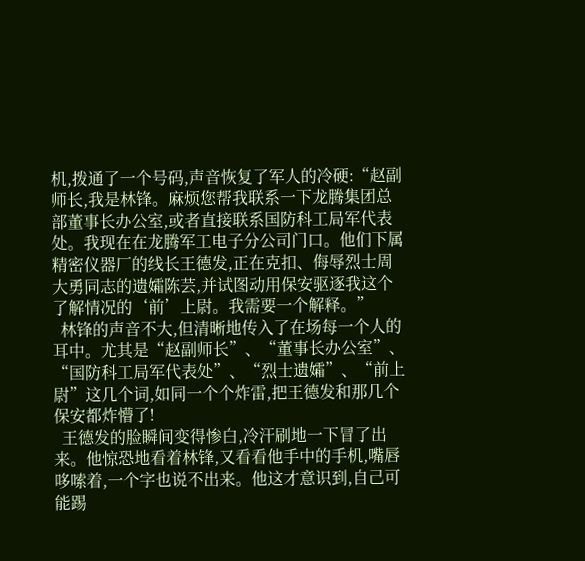机,拨通了一个号码,声音恢复了军人的冷硬:“赵副师长,我是林锋。麻烦您帮我联系一下龙腾集团总部董事长办公室,或者直接联系国防科工局军代表处。我现在在龙腾军工电子分公司门口。他们下属精密仪器厂的线长王德发,正在克扣、侮辱烈士周大勇同志的遗孀陈芸,并试图动用保安驱逐我这个了解情况的‘前’上尉。我需要一个解释。”
  林锋的声音不大,但清晰地传入了在场每一个人的耳中。尤其是“赵副师长”、“董事长办公室”、“国防科工局军代表处”、“烈士遗孀”、“前上尉”这几个词,如同一个个炸雷,把王德发和那几个保安都炸懵了!
  王德发的脸瞬间变得惨白,冷汗刷地一下冒了出来。他惊恐地看着林锋,又看看他手中的手机,嘴唇哆嗦着,一个字也说不出来。他这才意识到,自己可能踢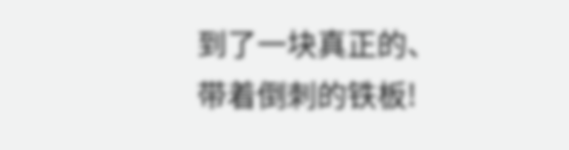到了一块真正的、带着倒刺的铁板!